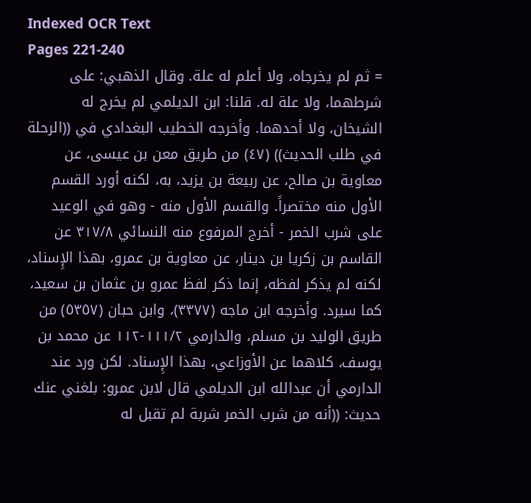Indexed OCR Text
Pages 221-240
= ثم لم يخرجاه، ولا أعلم له علة. وقال الذهبي: على شرطهما، ولا علة له. قلنا: ابن الديلمي لم يخرج له الشيخان، ولا أحدهما. وأخرجه الخطيب البغدادي في ((الرحلة في طلب الحديث)) (٤٧) من طريق معن بن عيسى، عن معاوية بن صالح، عن ربيعة بن يزيد، به، لكنه أورد القسم الأول منه مختصراً. والقسم الأول منه - وهو في الوعيد على شرب الخمر - أخرج المرفوع منه النسائي ٣١٧/٨ عن القاسم بن زكريا بن دينار، عن معاوية بن عمرو، بهذا الإِسناد، لكنه لم يذكر لفظه، إنما ذكر لفظ عمرو بن عثمان بن سعيد، كما سيرد. وأخرجه ابن ماجه (٣٣٧٧)، وابن حبان (٥٣٥٧) من طريق الوليد بن مسلم، والدارمي ١١١/٢-١١٢ عن محمد بن يوسف، كلاهما عن الأوزاعي، بهذا الإِسناد. لكن ورد عند الدارمي أن عبدالله ابن الديلمي قال لابن عمرو: بلغني عنك حديث: ((أنه من شرب الخمر شربة لم تقبل له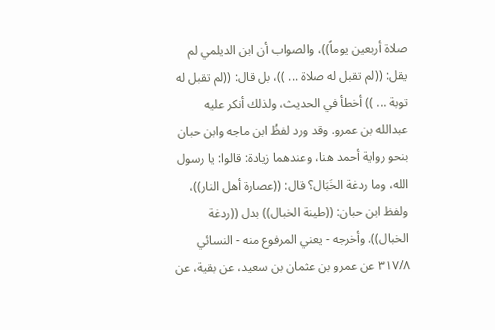صلاة أربعين يوماً))، والصواب أن ابن الديلمي لم يقل: ((لم تقبل له صلاة ... ))، بل قال: ((لم تقبل له توبة ... )) أخطأ في الحديث، ولذلك أنكر عليه عبدالله بن عمرو. وقد ورد لفظُ ابن ماجه وابن حبان بنحو رواية أحمد هنا، وعندهما زيادة: قالوا: يا رسول الله، وما ردغة الخَبَال؟ قال: ((عصارة أهل النار))، ولفظ ابن حبان: ((طينة الخبال)) بدل ((ردغة الخبال)). وأخرجه - يعني المرفوع منه - النسائي ٣١٧/٨ عن عمرو بن عثمان بن سعيد، عن بقية، عن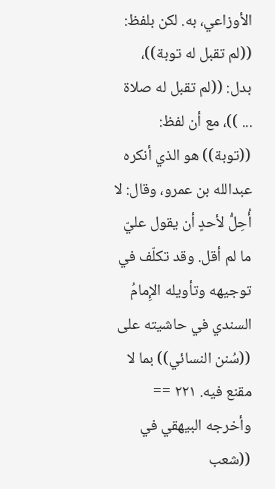الأوزاعي، به. لكن بلفظ: ((لم تقبل له توبة))، بدل: ((لم تقبل له صلاة ... ))، مع أن لفظ: ((توبة)) هو الذي أنكره عبدالله بن عمرو، وقال: لا أُحِلُّ لأحدٍ أن يقول عليّ ما لم أقل. وقد تكلّف في توجيهه وتأويله الإِمامُ السندي في حاشيته على ((سُنن النسائي)) بما لا مقنع فيه. ٢٢١ == وأخرجه البيهقي في ((شعب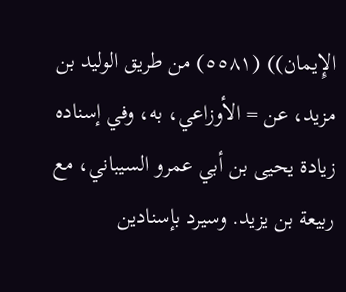الإِيمان)) (٥٥٨١) من طريق الوليد بن مزيد، عن = الأوزاعي، به، وفي إسناده زيادة يحيى بن أبي عمرو السيباني، مع ربيعة بن يزيد. وسيرد بإسنادين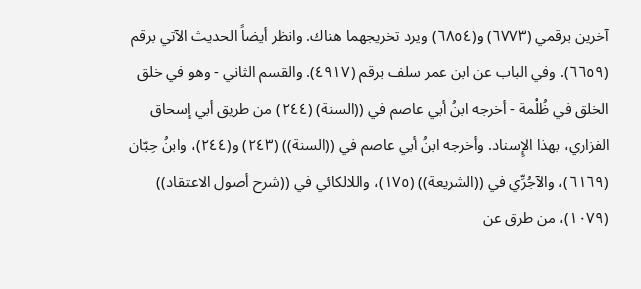آخرين برقمي (٦٧٧٣) و(٦٨٥٤) ويرد تخريجهما هناك. وانظر أيضاً الحديث الآتي برقم (٦٦٥٩). وفي الباب عن ابن عمر سلف برقم (٤٩١٧). والقسم الثاني - وهو في خلق الخلق في ظُلْمة - أخرجه ابنُ أبي عاصم في ((السنة) (٢٤٤) من طريق أبي إسحاق الفزاري، بهذا الإِسناد. وأخرجه ابنُ أبي عاصم في ((السنة)) (٢٤٣) و(٢٤٤)، وابنُ حِبّان (٦١٦٩)، والآجُرِّي في ((الشريعة)) (١٧٥)، واللالكائي في ((شرح أصول الاعتقاد)) (١٠٧٩)، من طرق عن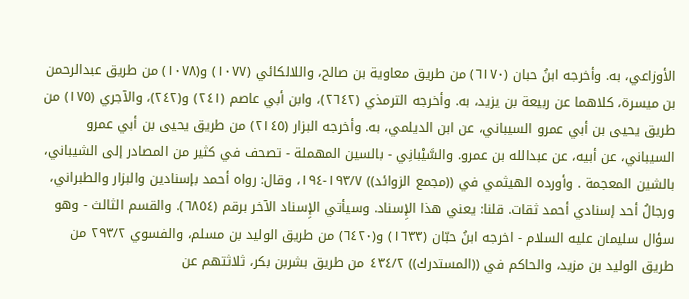الأوزاعي، به. وأخرجه ابنُ حبان (٦١٧٠) من طريق معاوية بن صالح، واللالكائي (١٠٧٧) و(١٠٧٨) من طريق عبدالرحمن بن ميسرة، كلاهما عن ربيعة بن يزيد، به. وأخرجه الترمذي (٢٦٤٢)، وابن أبي عاصم (٢٤١) و(٢٤٢)، والآجري (١٧٥) من طريق يحيى بن أبي عمرو السيباني، عن ابن الديلمي، به. وأخرجه البزار (٢١٤٥) من طريق يحيى بن أبي عمرو السيباني، عن أبيه، عن عبدالله بن عمرو. والسَّيْبانِي - بالسين المهملة - تصحف في كثير من المصادر إلى الشيباني، بالشين المعجمة . وأورده الهيثمي في ((مجمع الزوائد)) ١٩٣/٧-١٩٤، وقال: رواه أحمد بإسنادين والبزار والطبراني، ورجالُ أحد إسنادي أحمد ثقات. قلنا: يعني هذا الإِسناد. وسيأتي الإِسناد الآخر برقم (٦٨٥٤). والقسم الثالث - وهو سؤال سليمان عليه السلام - اخرجه ابنُ حبّان (١٦٣٣) و(٦٤٢٠) من طريق الوليد بن مسلم، والفسوي ٢٩٣/٢ من طريق الوليد بن مزید، والحاكم في ((المستدرك)) ٤٣٤/٢ من طريق بشربن بكر، ثلاثتهم عن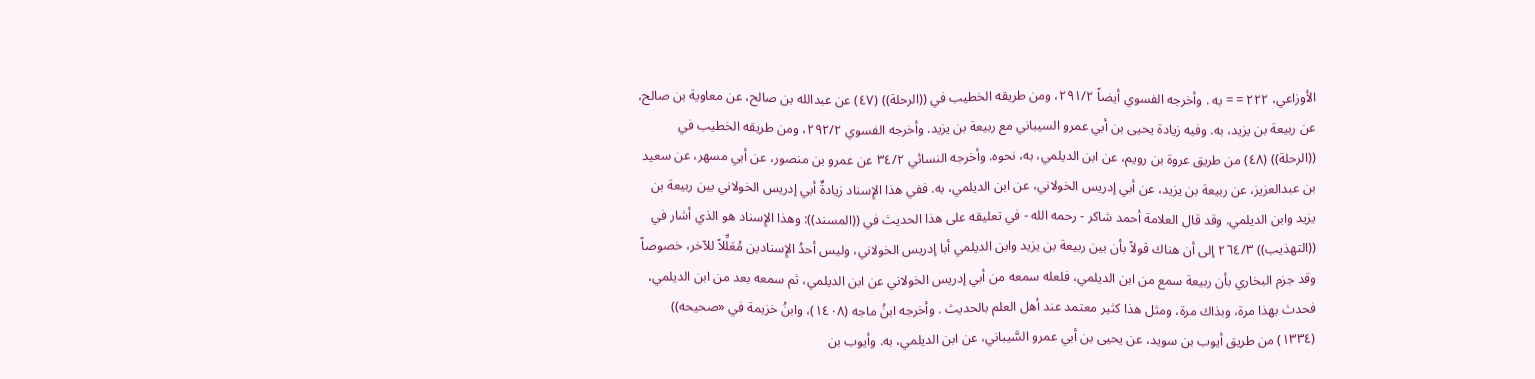الأوزاعي، ٢٢٢ = = به . وأخرجه الفسوي أيضاً ٢٩١/٢، ومن طريقه الخطيب في ((الرحلة)) (٤٧) عن عبدالله بن صالح، عن معاوية بن صالح، عن ربيعة بن يزيد، به. وفيه زيادة يحيى بن أبي عمرو السيباني مع ربيعة بن يزيد. وأخرجه الفسوي ٢٩٢/٢، ومن طريقه الخطيب في ((الرحلة)) (٤٨) من طريق عروة بن رويم، عن ابن الديلمي، به، نحوه. وأخرجه النسائي ٣٤/٢ عن عمرو بن منصور، عن أبي مسهر، عن سعيد بن عبدالعزيز، عن ربيعة بن يزيد، عن أبي إدريس الخولاني، عن ابن الديلمي، به. ففي هذا الإِسناد زيادةٌ أبي إدريس الخولاني بين ربيعة بن يزيد وابن الديلمي. وقد قال العلامة أحمد شاكر - رحمه الله - في تعليقه على هذا الحديث في ((المسند)): وهذا الإِسناد هو الذي أشار في ((التهذيب)) ٢٦٤/٣ إلى أن هناك قولاً بأن بين ربيعة بن يزيد وابن الديلمي أبا إدريس الخولاني، وليس أحدُ الإِسنادين مُعَلِّلاً للآخر، خصوصاً وقد جزم البخاري بأن ربيعة سمع من ابن الديلمي، فلعله سمعه من أبي إدريس الخولاني عن ابن الديلمي، ثم سمعه بعد من ابن الديلمي، فحدث بهذا مرة، وبذاك مرة، ومثل هذا كثير معتمد عند أهل العلم بالحدیث . وأخرجه ابنُ ماجه (١٤٠٨)، وابنُ خزيمة في «صحيحه)) (١٣٣٤) من طريق أيوب بن سويد، عن يحيى بن أبي عمرو السَّيباني، عن ابن الديلمي، به. وأيوب بن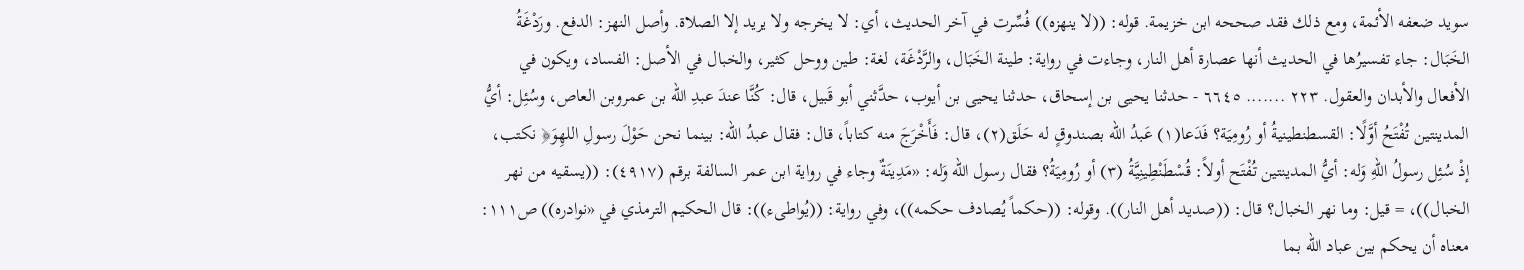سويد ضعفه الأئمة، ومع ذلك فقد صححه ابن خزيمة. قوله: ((لا ينهزه)) فُسِّرت في آخر الحديث، أي: لا يخرجه ولا يريد إلا الصلاة. وأصل النهز: الدفع. ورَدْغَةُ الخَبَال: جاء تفسيرُها في الحديث أنها عصارة أهل النار، وجاءت في رواية: طينة الخَبَال، والرَّدْغَة، لغة: طين ووحل كثير، والخبال في الأصل: الفساد، ويكون في الأفعال والأبدان والعقول. ٢٢٣ ....... ٦٦٤٥ - حدثنا يحيى بن إسحاق، حدثنا يحيى بن أيوب، حدَّثني أبو قَبيل، قال: كُنَّا عندَ عبدِ الله بن عمروبن العاص، وسُئِل: أيُّ المدينتين تُفْتَحُ أوَّلًا: القسطنطينيةُ أو رُومِيَة؟ فَدَعا(١) عَبدُ الله بصندوقٍ له حَلَق(٢)، قال: فَأَخْرَجَ منه كتاباً، قال: فقال عبدُ الله: بينما نحن حَوْلَ رسولِ اللهِوَ﴿ نكتب، إذْ سُئِل رسولُ اللهِ وَله: أيُّ المدينتين تُفْتَح أولاً: قُسْطَنْطِينِيَّةُ (٣) أو رُومِيَةُ؟ فقال رسول الله وَله: «مَدِينَةٌ وجاء في رواية ابن عمر السالفة برقم (٤٩١٧): ((يسقيه من نهر الخبال))، = قيل: وما نهر الخبال؟ قال: ((صديد أهل النار)). وقوله: ((حكماً يُصادف حكمه))، وفي رواية: ((يُواطىء)): قال الحكيم الترمذي في «نوادره)) ص١١١: معناه أن يحكم بين عباد الله بما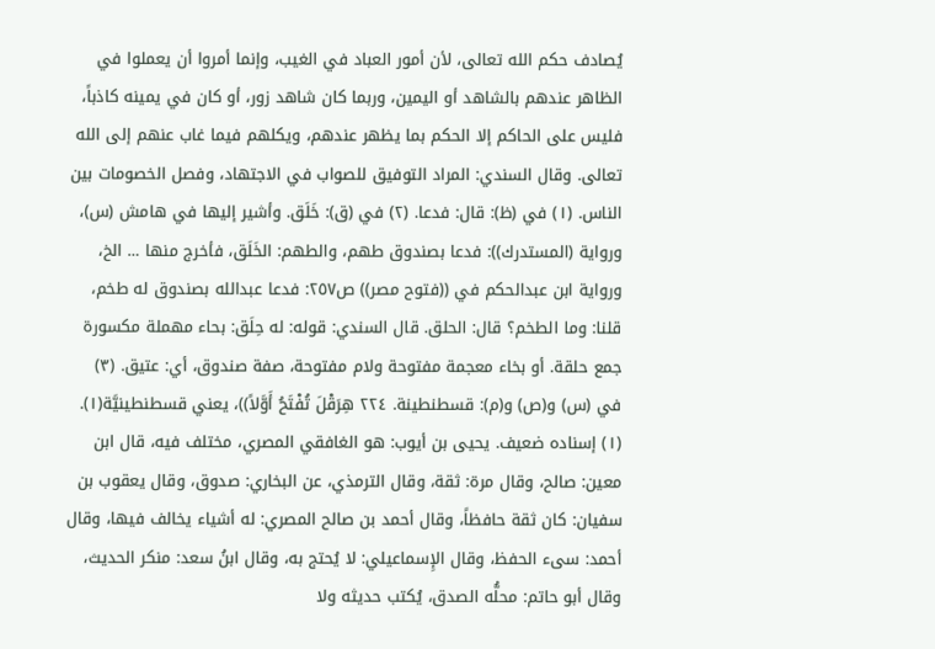يُصادف حكم الله تعالى، لأن أمور العباد في الغيب، وإنما أمروا أن يعملوا في الظاهر عندهم بالشاهد أو اليمين، وربما كان شاهد زور، أو كان في يمينه كاذباً، فليس على الحاكم إلا الحكم بما يظهر عندهم، ويكلهم فيما غاب عنهم إلى الله تعالى. وقال السندي: المراد التوفيق للصواب في الاجتهاد، وفصل الخصومات بين الناس. (١) في (ظ): قال: فدعا. (٢) في (ق): خَلَق. وأشير إليها في هامش (س)، ورواية (المستدرك)): فدعا بصندوق طهم، والطهم: الخَلَق، فأخرج منها ... الخ، ورواية ابن عبدالحكم في ((فتوح مصر)) ص٢٥٧: فدعا عبدالله بصندوق له طخم، قلنا: وما الطخم؟ قال: الحلق. قال السندي: قوله: له حِلَق: بحاء مهملة مكسورة جمع حلقة. أو بخاء معجمة مفتوحة ولام مفتوحة، صفة صندوق، أي: عتيق. (٣) في (س) و(ص) و(م): قسطنطينة. ٢٢٤ هِرَقْلَ تُفْتَحُ أَوَّلاً))، يعني قسطنطينيَّة(١). (١) إسناده ضعيف. يحيى بن أيوب: هو الغافقي المصري، مختلف فيه، قال ابن معين: صالح، وقال مرة: ثقة، وقال الترمذي، عن البخاري: صدوق، وقال يعقوب بن سفيان: كان ثقة حافظاً، وقال أحمد بن صالح المصري: له أشياء يخالف فيها، وقال أحمد: سىء الحفظ، وقال الإِسماعيلي: لا يُحتج به، وقال ابنُ سعد: منكر الحديث، وقال أبو حاتم: محلُّه الصدق، يُكتب حديثه ولا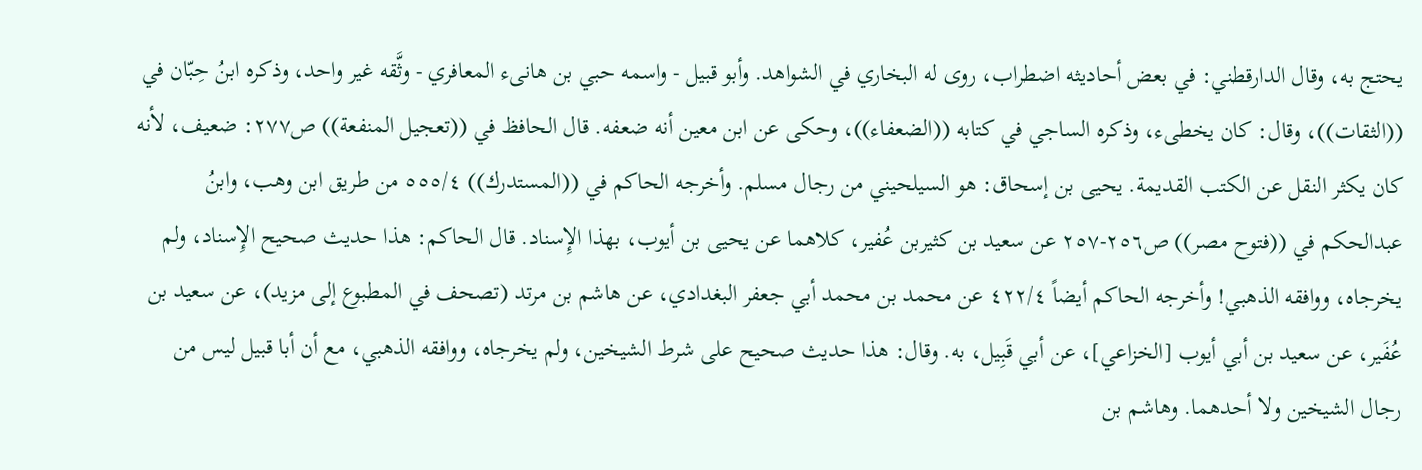يحتج به، وقال الدارقطني: في بعض أحاديثه اضطراب، روى له البخاري في الشواهد. وأبو قبيل - واسمه حبي بن هانىء المعافري - وثَّقه غير واحد، وذكره ابنُ حِبّان في ((الثقات))، وقال: كان يخطىء، وذكره الساجي في كتابه ((الضعفاء))، وحكى عن ابن معين أنه ضعفه. قال الحافظ في ((تعجيل المنفعة)) ص٢٧٧: ضعيف، لأنه كان يكثر النقل عن الكتب القديمة. يحيى بن إسحاق: هو السيلحيني من رجال مسلم. وأخرجه الحاكم في ((المستدرك)) ٥٥٥/٤ من طريق ابن وهب، وابنُ عبدالحكم في ((فتوح مصر)) ص٢٥٦-٢٥٧ عن سعيد بن كثيربن عُفير، كلاهما عن يحيى بن أيوب، بهذا الإِسناد. قال الحاكم: هذا حديث صحيح الإِسناد، ولم يخرجاه، ووافقه الذهبي! وأخرجه الحاكم أيضاً ٤٢٢/٤ عن محمد بن محمد أبي جعفر البغدادي، عن هاشم بن مرتد (تصحف في المطبوع إلى مزيد)، عن سعيد بن عُفَير، عن سعيد بن أبي أيوب [الخزاعي]، عن أبي قَبِيل، به. وقال: هذا حديث صحيح على شرط الشيخين، ولم يخرجاه، ووافقه الذهبي، مع أن أبا قبيل ليس من رجال الشيخين ولا أحدهما. وهاشم بن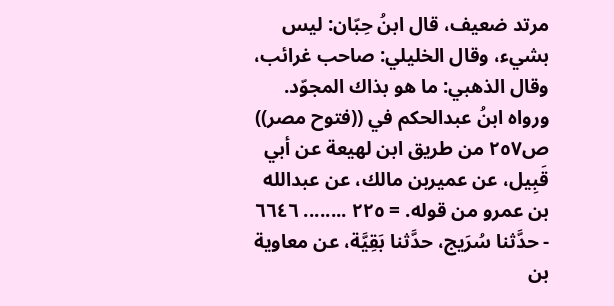مرتد ضعيف، قال ابنُ حِبّان: ليس بشيء، وقال الخليلي: صاحب غرائب، وقال الذهبي: ما هو بذاك المجوّد. ورواه ابنُ عبدالحكم في ((فتوح مصر)) ص٢٥٧ من طريق ابن لهيعة عن أبي قَبِيل، عن عميربن مالك، عن عبدالله بن عمرو من قوله. = ٢٢٥ ........ ٦٦٤٦ - حدَّثنا سُرَيج، حدَّثنا بَقِيَّة، عن معاوية بن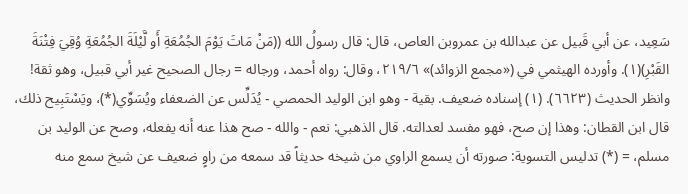سَعِيد، عن أبي قَبيل عن عبدالله بن عمروبن العاص، قال: قال رسولُ الله ((مَنْ مَاتَ يَوْمَ الجُمُعَةِ أَو لَّيْلَةَ الجُمُعَةِ وُقِيَ فِتْنَةَ القَبْرِ)(١). وأورده الهيثمي في («مجمع الزوائد)» ٢١٩/٦، وقال: رواه أحمد، ورجاله = رجال الصحيح غير أبي قبيل، وهو ثقة! وانظر الحديث (٦٦٢٣). (١) إسناده ضعيف. بقية - وهو ابن الوليد الحمصي - يُدَلِّس عن الضعفاء ويُسَوِّي(*)، ويَسْتَبِيح ذلك، قال ابن القطان: وهذا إن صح، فهو مفسد لعدالته. قال الذهبي: نعم - والله - صح هذا عنه أنه يفعله، وصح عن الوليد بن مسلم، = (*) تدليس التسوية: صورته أن يسمع الراوي من شيخه حديثاً قد سمعه من راوٍ ضعيف عن شيخ سمع منه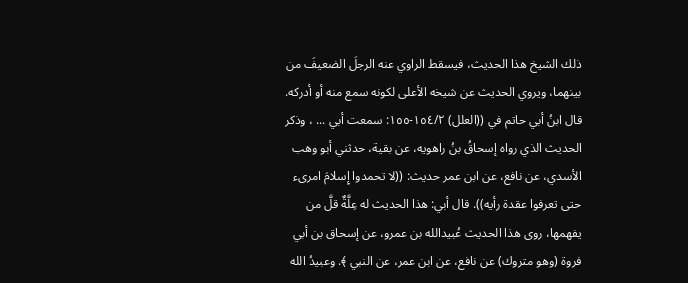ذلك الشيخ هذا الحديث، فيسقط الراوي عنه الرجلَ الضعيفَ من بينهما، ويروي الحديث عن شيخه الأعلى لكونه سمع منه أو أدركه. قال ابنُ أبي حاتم في ((العلل) ١٥٤/٢-١٥٥: سمعت أبي ... ، وذكر الحديث الذي رواه إسحاقُ بنُ راهويه، عن بقية، حدثني أبو وهب الأسدي، عن نافع، عن ابن عمر حديث: ((لا تحمدوا إِسلامَ امرىء حتى تعرفوا عقدة رأيه)). قال أبي: هذا الحديث له عِلَّةٌ قلَّ من يفهمها، روى هذا الحديث عُبيدالله بن عمرو، عن إسحاق بن أبي فروة (وهو متروك) عن نافع، عن ابن عمر، عن النبي ﴾. وعبيدُ الله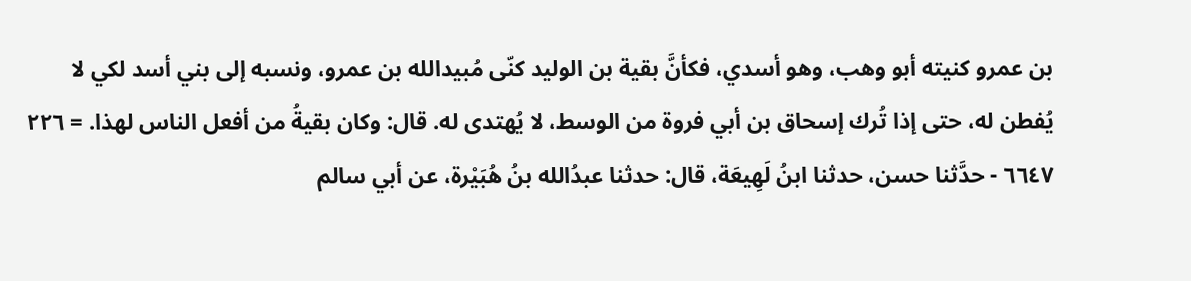بن عمرو كنيته أبو وهب، وهو أسدي، فكأنَّ بقية بن الوليد كنّى مُبيدالله بن عمرو، ونسبه إلى بني أسد لكي لا يُفطن له، حتى إذا تُرك إسحاق بن أبي فروة من الوسط، لا يُهتدى له. قال: وكان بقيةُ من أفعل الناس لهذا. = ٢٢٦ ٦٦٤٧ - حدَّثنا حسن، حدثنا ابنُ لَهِيعَة، قال: حدثنا عبدُالله بنُ هُبَيْرة، عن أبي سالم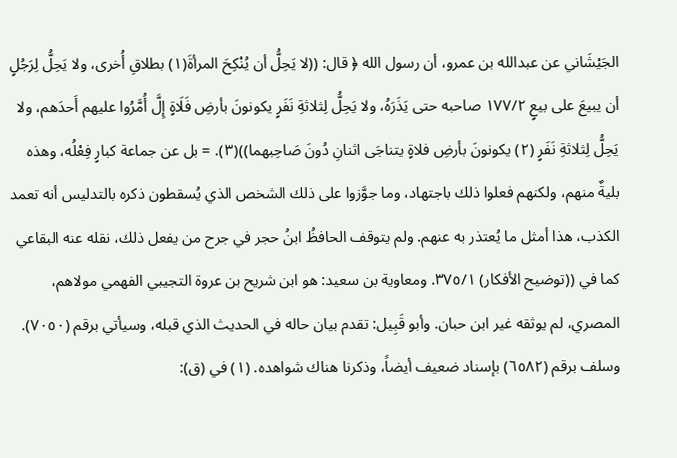الجَيْشَاني عن عبدالله بن عمرو، أن رسول الله ﴿ قال: ((لا يَحِلُّ أن يُنْكِحَ المرأةَ(١) بطلاقِ أُخرى، ولا يَحِلُّ لِرَجُلٍ أن يبيعَ على بيعٍ ١٧٧/٢ صاحبه حتى يَذَرَهُ، ولا يَحِلُّ لِثلاثةِ نَفَرٍ يكونونَ بأرضِ فَلَاةٍ إِلَّ أُمَّرُوا عليهم أَحدَهم، ولا يَحِلُّ لِثلاثةِ نَفَرٍ (٢) يكونونَ بأرضِ فلاةٍ يتناجَى اثنانِ دُونَ صَاحِبهما))(٣). = بل عن جماعة كبارٍ فِعْلُه، وهذه بليةٌ منهم، ولكنهم فعلوا ذلك باجتهاد، وما جوَّزوا على ذلك الشخص الذي يُسقطون ذكره بالتدليس أنه تعمد الكذب، هذا أمثل ما يُعتذر به عنهم. ولم يتوقف الحافظُ ابنُ حجر في جرح من يفعل ذلك، نقله عنه البقاعي كما في ((توضيح الأفكار) ٣٧٥/١. ومعاوية بن سعيد: هو ابن شريح بن عروة التجيبي الفهمي مولاهم، المصري، لم يوثقه غير ابن حبان. وأبو قَبِيل: تقدم بيان حاله في الحديث الذي قبله، وسيأتي برقم (٧٠٥٠). وسلف برقم (٦٥٨٢) بإسناد ضعيف أيضاً، وذكرنا هناك شواهده. (١) في (ق):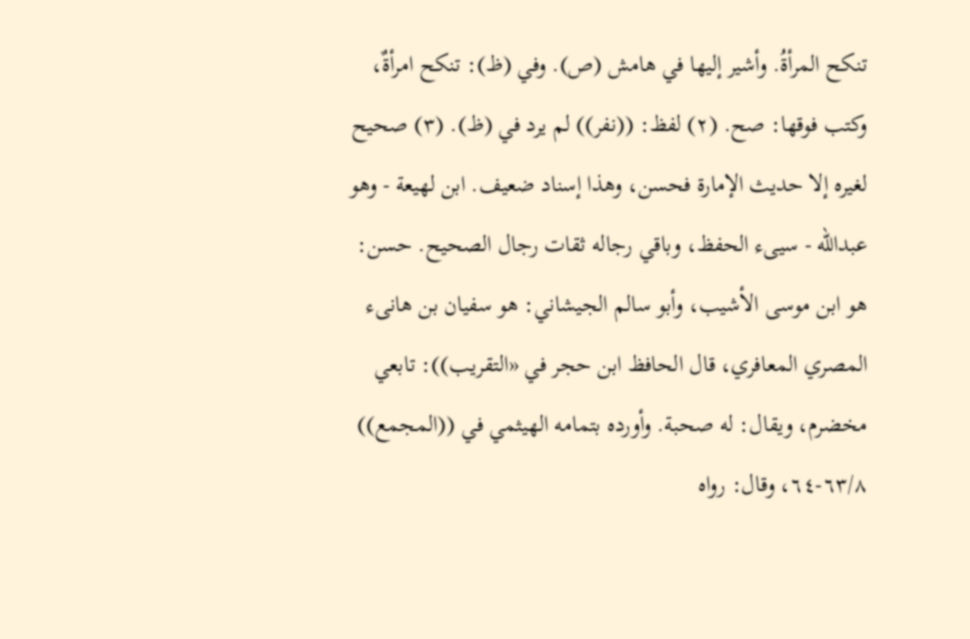تنكح المرأةُ. وأشير إليها في هامش (ص). وفي (ظ): تنكح امرأةٌ، وكتب فوقها: صح. (٢) لفظ: ((نفر)) لم يرد في (ظ). (٣) صحيح لغيره إلا حديث الإمارة فحسن، وهذا إسناد ضعيف. ابن لهيعة - وهو عبدالله - سيىء الحفظ، وباقي رجاله ثقات رجال الصحيح. حسن: هو ابن موسى الأشيب، وأبو سالم الجيشاني: هو سفيان بن هانىء المصري المعافري، قال الحافظ ابن حجر في «التقريب)): تابعي مخضرم، ويقال: له صحبة. وأورده بتمامه الهيثمي في ((المجمع)) ٦٣/٨-٦٤، وقال: رواه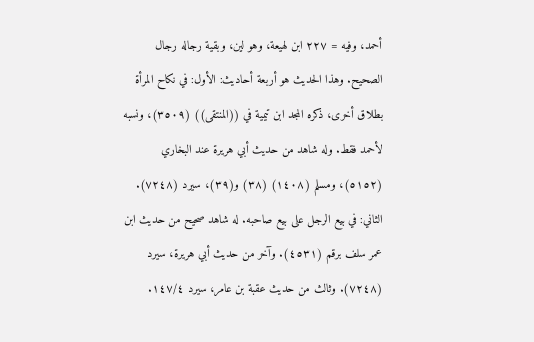أحمد، وفيه = ٢٢٧ ابن لهيعة، وهو لين، وبقية رجاله رجال الصحيح. وهذا الحديث هو أربعة أحاديث: الأول: في نكاح المرأة بطلاق أخرى، ذكره المجد ابن تيمية في ((المنتقى)) (٣٥٠٩)، ونسبه لأحمد فقط. وله شاهد من حديث أبي هريرة عند البخاري (٥١٥٢)، ومسلم (١٤٠٨) (٣٨) و(٣٩)، سیرد (٧٢٤٨). الثاني: في بيع الرجل على بيع صاحبه. له شاهد صحيح من حديث ابن عمر سلف برقم (٤٥٣١). وآخر من حديث أبي هريرة، سيرد (٧٢٤٨). وثالث من حديث عقبة بن عامر، سيرد ١٤٧/٤.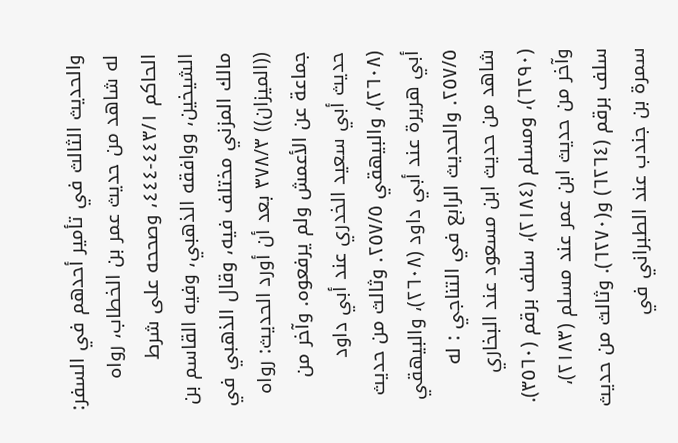والحديث الثالث في تأمير أحدهم في السفر: له شاهد من حديث عمر بن الخطاب، رواه الحاكم ٤٤٣/١-٤٤٤، وصححه على شرط الشيخين، ووافقه الذهبي، وفيه القاسم بن مالك المزني مختلف فيه، وقال الذهبي في ((الميزان)) ٣٧٨/٣ بعد أن أورد الحديث: رواه جماعة عن الأعمش ولم يرفعوه. وآخر من حديث أبي سعيد الخدري عند أبي داود (٢٦٠٨)، والبيهقي ٢٥٧/٥. وثالث من حديث أبي هريرة عند أبي داود (٢٦٠٨)، والبيهقي ٢٥٧/٥. والحديث الرابع في التناجي : له شاهد من حديث ابن مسعود عند البخاري (٦٢٩٠)، ومسلم (٢١٨٤)، سلف برقم (٣٥٦٠). وآخر من حديث ابن عمر عند مسلم (٢١٨٣)، سلف برقم (٦٢٦٤) و(٦٢٧٠). وثالث من حديث سمرة بن جندب عند الطبراني في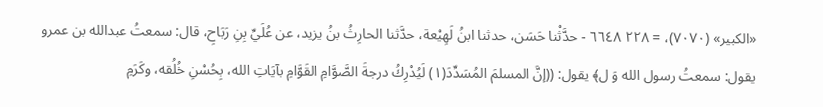«الكبير» (٧٠٧٠)، = ٢٢٨ ٦٦٤٨ - حدَّثْنا حَسَن، حدثنا ابنُ لَهِيْعة، حدَّثنا الحارِثُ بنُ يزيد، عن عُلَيِّ بِنِ رَبَاحِ، قال: سمعتُ عبدالله بن عمرو يقول: سمعتُ رسول الله وَ ل﴾ يقول: ((إنَّ المسلمَ المُسَدِّدَ(١) لَيُدْرِكُ درجةَ الصَّوَّامِ القَوَّامِ بآيَاتِ الله، بِحُسْنِ خُلُقه، وكَرَمِ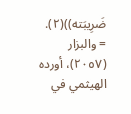ضَرِيبَته))(٢). = والبزار (٢٠٥٧)، أورده الهيثمي في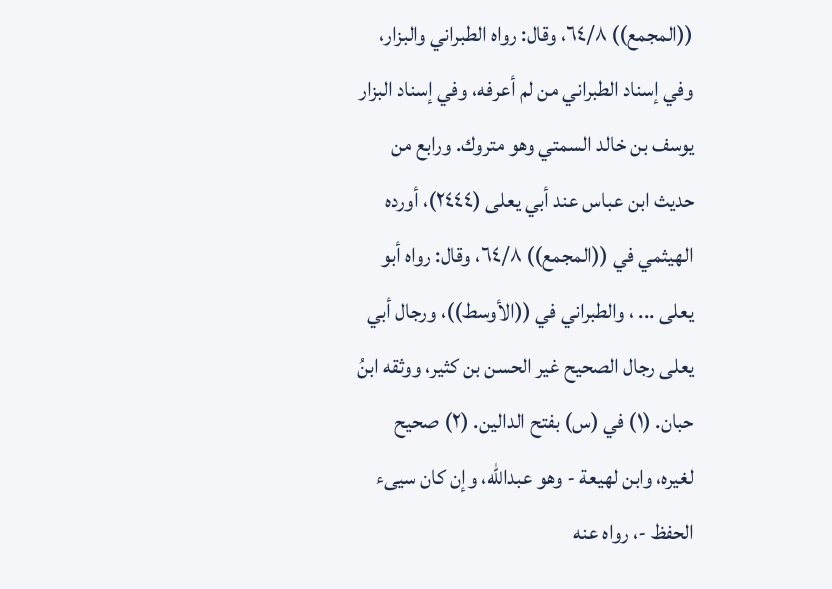((المجمع)) ٦٤/٨، وقال: رواه الطبراني والبزار، وفي إسناد الطبراني من لم أعرفه، وفي إسناد البزار يوسف بن خالد السمتي وهو متروك. ورابع من حديث ابن عباس عند أبي يعلى (٢٤٤٤)، أورده الهيثمي في ((المجمع)) ٦٤/٨، وقال: رواه أبو يعلى ... ، والطبراني في ((الأوسط))، ورجال أبي يعلى رجال الصحيح غير الحسن بن كثير، ووثقه ابنُ حبان. (١) في (س) بفتح الدالين. (٢) صحيح لغيره، وابن لهيعة - وهو عبدالله، وإن كان سيىء الحفظ -، رواه عنه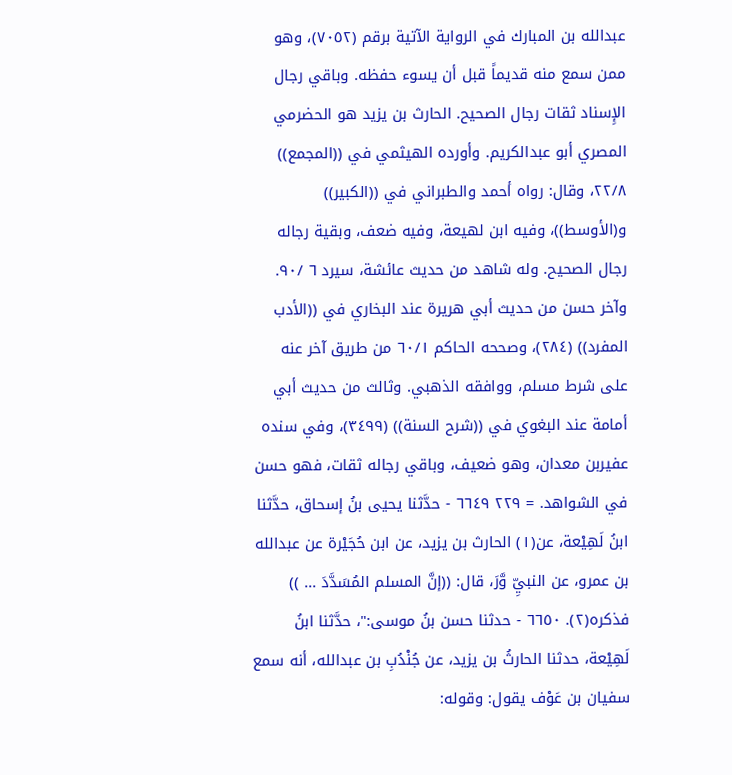عبدالله بن المبارك في الرواية الآتية برقم (٧٠٥٢)، وهو ممن سمع منه قديماً قبل أن يسوء حفظه. وباقي رجال الإِسناد ثقات رجال الصحيح. الحارث بن يزيد هو الحضرمي المصري أبو عبدالكريم. وأورده الهيثمي في ((المجمع)) ٢٢/٨، وقال: رواه أحمد والطبراني في ((الكبير)) و(الأوسط))، وفيه ابن لهيعة، وفيه ضعف، وبقية رجاله رجال الصحيح. وله شاهد من حديث عائشة، سيرد ٦ /٩٠. وآخر حسن من حديث أبي هريرة عند البخاري في ((الأدب المفرد)) (٢٨٤)، وصححه الحاكم ٦٠/١ من طريق آخر عنه على شرط مسلم، ووافقه الذهبي. وثالث من حديث أبي أمامة عند البغوي في ((شرح السنة)) (٣٤٩٩)، وفي سنده عفيربن معدان، وهو ضعيف، وباقي رجاله ثقات، فهو حسن في الشواهد. = ٢٢٩ ٦٦٤٩ - حدَّثنا يحيى بنُ إسحاق، حدَّثنا ابنُ لَهِيْعة، عن(١) الحارث بن يزيد، عن ابن حُجَيْرة عن عبدالله بن عمرو، عن النبيِّ وَّرَ، قال: ((إنَّ المسلم المُسَدَّدَ ... )) فذكره(٢). ٦٦٥٠ - حدثنا حسن بنُ موسى:"، حدَّثنا ابنُ لَهِيْعة، حدثنا الحارثُ بن يزيد، عن جُنْدُبِ بن عبدالله، أنه سمع سفيان بن عَوْف يقول: وقوله: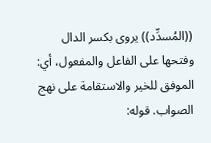((المُسدِّد)) يروى بكسر الدال وفتحها على الفاعل والمفعول، أي: الموفق للخير والاستقامة على نهج الصواب. قوله: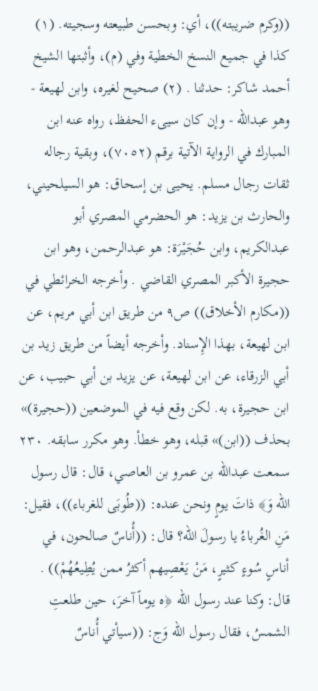((وكرم ضريبته))، أي: وبحسن طبيعته وسجيته. (١) كذا في جميع النسخ الخطية وفي (م)، وأثبتها الشيخ أحمد شاكر: حدثنا . (٢) صحيح لغيره، وابن لهيعة - وهو عبدالله - وإن كان سيىء الحفظ، رواه عنه ابن المبارك في الرواية الآتية برقم (٧٠٥٢)، وبقية رجاله ثقات رجال مسلم. يحيى بن إسحاق: هو السيلحيني، والحارث بن يزيد: هو الحضرمي المصري أبو عبدالكريم، وابن حُجَيْرَة: هو عبدالرحمن، وهو ابن حجيرة الأكبر المصري القاضي . وأخرجه الخرائطي في ((مكارم الأخلاق)) ص٩ من طريق ابن أبي مريم، عن ابن لهيعة، بهذا الإِسناد. وأخرجه أيضاً من طريق زيد بن أبي الزرقاء، عن ابن لهيعة، عن يزيد بن أبي حبيب، عن ابن حجيرة، به. لكن وقع فيه في الموضعين ((حجيرة)» بحذف ((ابن)» قبله، وهو خطأ. وهو مکرر سابقه. ٢٣٠ سمعت عبدالله بن عمرو بن العاصي، قال: قال رسول الله وَ﴾ ذاتَ يومٍ ونحن عنده: ((طُوبَى للغرباء))، فقيل: مَنِ الغُرباءُ يا رسولَ الله؟ قال: ((أُناسٌ صالحون، في أناسٍ سُوءٍ كثيرٍ، مَنْ يَعْصِيهم أكثرُ ممن يُطِيعُهُمْ)) . قال: وكنا عند رسول الله ﴿ه يوماً آخرَ، حين طلعتِ الشمسُ، فقال رسول الله وَج: ((سيأتي أُناسٌ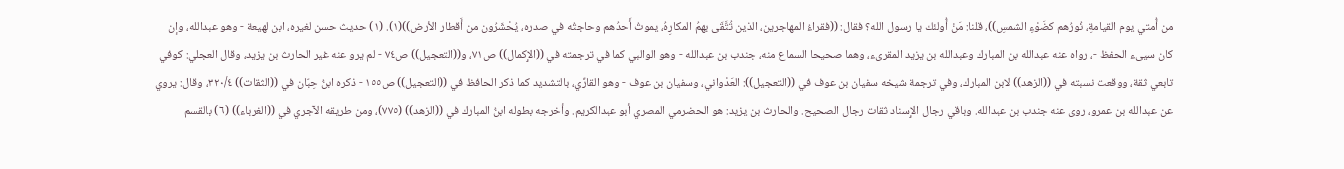من أُمتي يوم القيامةِ، نُورُهم كضَوْءِ الشمسِ))، قلنا: مَنْ أُولئك يا رسول الله؟ فقال: ((فقراءُ المهاجرين، الذين تُتَّقَى بهمُ المكارِهُ، يموتُ أَحدُهم وحاجتُه في صدره، يُحْشَرُون من أَقطار الأرض))(١). (١) حديث حسن لغيره، ابن لهيعة - وهو عبدالله، وإن كان سيىء الحفظ -، رواه عنه عبدالله بن المبارك وعبدالله بن يزيد المقرىء، وهما صحيحا السماع منه، جندب بن عبدالله - وهو الوالبي كما في ترجمته في ((الإِكمال)) ص٧١، و((التعجيل)) ص٧٤ - لم يرو عنه غير الحارث بن يزيد، وقال العجلي: كوفي تابعي ثقة، ووقعت نسبته في ((الزهد)) لابن المبارك، وفي ترجمة شيخه سفيان بن عوف في ((التعجيل)): العَدْواني، وسفيان بن عوف - وهو القارِّي، بالتشديد كما ذكر الحافظ في ((التعجيل)) ص١٥٥ - ذكره ابنُ حِبّان في ((الثقات)) ٣٢٠/٤، وقال: يروي عن عبدالله بن عمرو، روى عنه جندب بن عبدالله. وباقي رجال الإِسناد ثقات رجال الصحيح. والحارث بن يزيد: هو الحضرمي المصري أبو عبدالكريم. وأخرجه بطوله ابنُ المبارك في ((الزهد)) (٧٧٥)، ومن طريقه الآجري في ((الغرباء)) (٦) بالقسم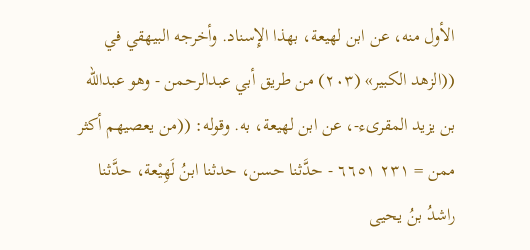الأول منه، عن ابن لهيعة، بهذا الإِسناد. وأخرجه البيهقي في ((الزهد الكبير» (٢٠٣) من طريق أبي عبدالرحمن - وهو عبدالله بن يزيد المقرىء-، عن ابن لهيعة، به. وقوله: ((من يعصيهم أكثر ممن = ٢٣١ ٦٦٥١ - حدَّثنا حسن، حدثنا ابنُ لَهِيْعة، حدَّثنا راشدُ بنُ يحيى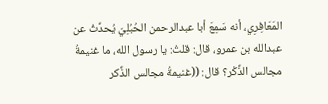المَعَافِرِي، أنه سَمِعَ أبا عبدالرحمن الحُبُلِيّ يُحدِّثُ عن عبدالله بن عمرو، قال: قلتُ: يا رسول الله، ما غنيمةُ مجالس الذِّكْر؟ قال: ((غنيمةُ مجالس الذِّكر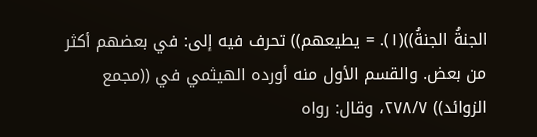الجنةُ الجنةُ))(١). = يطيعهم)) تحرف فيه إلى: في بعضهم أكثر من بعض. والقسم الأول منه أورده الهيثمي في ((مجمع الزوائد)) ٢٧٨/٧، وقال: رواه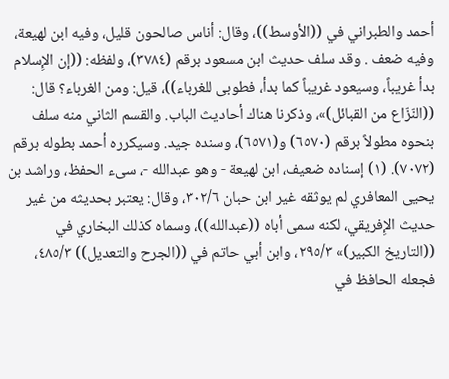أحمد والطبراني في ((الأوسط))، وقال: أناس صالحون قليل، وفيه ابن لهيعة، وفيه ضعف . وقد سلف حديث ابن مسعود برقم (٣٧٨٤)، ولفظه: ((إن الإِسلام بدأ غريباً، وسيعود غريباً كما بدأ، فطوبى للغرباء))، قيل: ومن الغرباء؟ قال: ((النّزّاع من القبائل)»، وذكرنا هناك أحاديث الباب. والقسم الثاني منه سلف بنحوه مطولاً برقم (٦٥٧٠) و(٦٥٧١)، وسنده جيد. وسيكرره أحمد بطوله برقم (٧٠٧٢). (١) إسناده ضعيف، ابن لهيعة - وهو عبدالله -، سىء الحفظ، وراشد بن يحيى المعافري لم يوثقه غير ابن حبان ٣٠٢/٦، وقال: يعتبر بحديثه من غير حديث الإِفريقي، لكنه سمى أباه ((عبدالله))، وسماه كذلك البخاري في ((التاريخ الكبير)» ٢٩٥/٣، وابن أبي حاتم في ((الجرح والتعديل)) ٤٨٥/٣، فجعله الحافظ في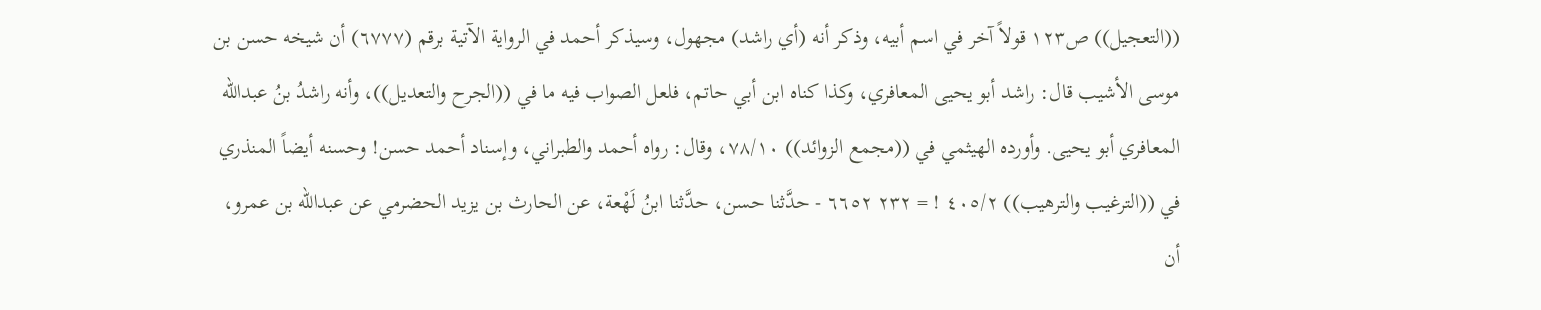((التعجيل)) ص١٢٣ قولاً آخر في اسم أبيه، وذكر أنه (أي راشد) مجهول، وسيذكر أحمد في الرواية الآتية برقم (٦٧٧٧) أن شيخه حسن بن موسى الأشيب قال: راشد أبو يحيى المعافري، وكذا كناه ابن أبي حاتم، فلعل الصواب فيه ما في ((الجرح والتعديل))، وأنه راشدُ بنُ عبدالله المعافري أبو يحيى. وأورده الهيثمي في ((مجمع الزوائد)) ٧٨/١٠، وقال: رواه أحمد والطبراني، وإسناد أحمد حسن! وحسنه أيضاً المنذري في ((الترغيب والترهيب)) ٤٠٥/٢ ! = ٢٣٢ ٦٦٥٢ - حدَّثنا حسن، حدَّثنا ابنُ لَهْعة، عن الحارث بن يزيد الحضرمي عن عبدالله بن عمرو، أن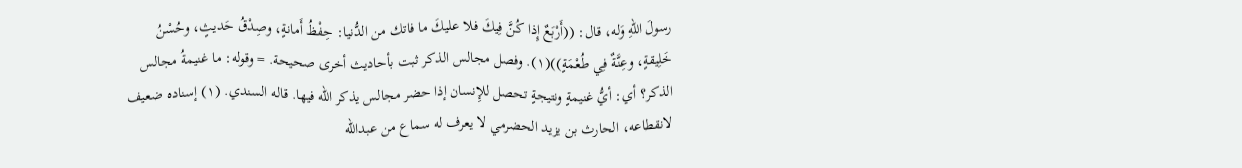رسولَ اللهِ وَله، قال: ((أَرْبَعٌ إِذا كُنَّ فِيكَ فلا عليكَ ما فاتك من الدُّنيا: حِفْظُ أَمانةٍ، وصِدْقُ حَديثٍ، وحُسْنُ خَلِيقةٍ، وعِنَّةٌ فِي طُعْمَةٍ))(١). وفصل مجالس الذكر ثبت بأحاديث أخرى صحيحة. = وقوله: ما غنيمةُ مجالس الذكر؟ أي: أيُّ غنيمةٍ ونتيجةٍ تحصل للإِنسان إذا حضر مجالس يذكر الله فيها. قاله السندي. (١) إسناده ضعيف لانقطاعه، الحارث بن يزيد الحضرمي لا يعرف له سماع من عبدالله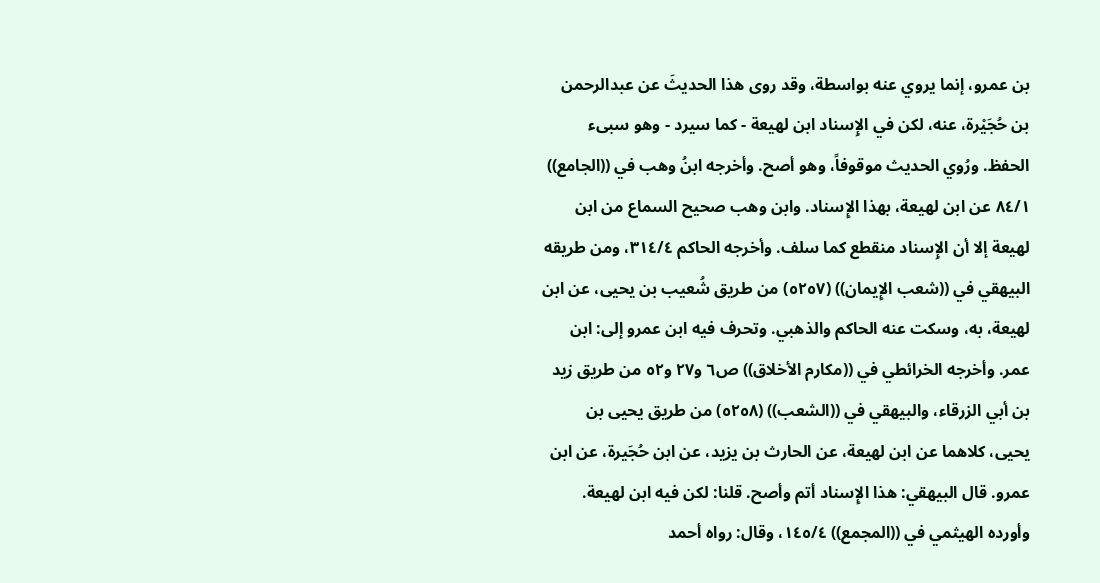بن عمرو، إنما يروي عنه بواسطة، وقد روى هذا الحديثَ عن عبدالرحمن بن حُجَيْرة، عنه، لكن في الإِسناد ابن لهيعة - كما سيرد - وهو سبىء الحفظ. ورُوي الحديث موقوفاً، وهو أصح. وأخرجه ابنُ وهب في ((الجامع)) ٨٤/١ عن ابن لهيعة، بهذا الإِسناد. وابن وهب صحيح السماع من ابن لهيعة إلا أن الإِسناد منقطع كما سلف. وأخرجه الحاكم ٣١٤/٤، ومن طريقه البيهقي في ((شعب الإِيمان)) (٥٢٥٧) من طريق شُعيب بن يحيى، عن ابن لهيعة، به، وسكت عنه الحاكم والذهبي. وتحرف فيه ابن عمرو إلى: ابن عمر. وأخرجه الخرائطي في ((مكارم الأخلاق)) ص٦ و٢٧ و٥٢ من طريق زيد بن أبي الزرقاء، والبيهقي في ((الشعب)) (٥٢٥٨) من طريق يحيى بن يحيى، كلاهما عن ابن لهيعة، عن الحارث بن يزيد، عن ابن حُجَيرة، عن ابن عمرو. قال البيهقي: هذا الإِسناد أتم وأصح. قلنا: لكن فيه ابن لهيعة. وأورده الهيثمي في ((المجمع)) ١٤٥/٤، وقال: رواه أحمد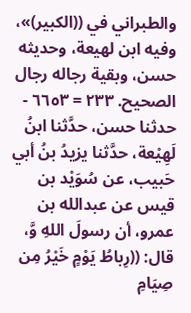والطبراني في ((الكبير)»، وفيه ابن لهيعة، وحديثه حسن، وبقية رجاله رجال الصحيح. ٢٣٣ = ٦٦٥٣ - حدثنا حسن، حدَّثنا ابنُ لَهِيْعة، حدَّثنا يزيدُ بنُ أبي حَبيب، عن سُوَيْد بن قيس عن عبدالله بن عمرو، أن رسولَ اللهِ وَّ، قال: ((رِباطُ يَوْمٍ خَيْرُ مِن صِيَامِ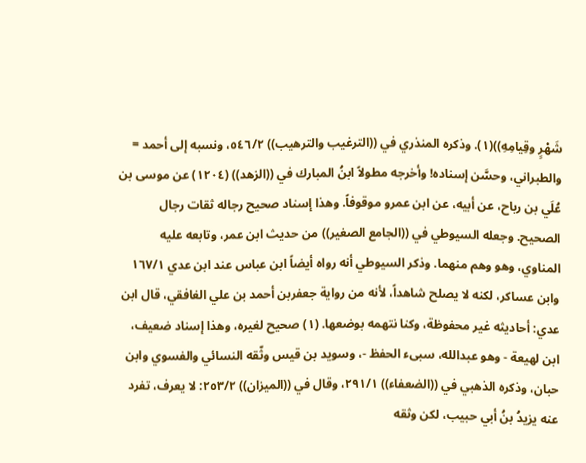شَهْرٍ وقِيامِهِ))(١). وذكره المنذري في ((الترغيب والترهيب)) ٥٤٦/٢، ونسبه إلى أحمد = والطبراني، وحسَّن إسناده! وأخرجه مطولاً ابنُ المبارك في ((الزهد)) (١٢٠٤) عن موسى بن عُلَي بن رباح، عن أبيه، عن ابن عمرو موقوفاً. وهذا إسناد صحيح رجاله ثقات رجال الصحيح. وجعله السيوطي في ((الجامع الصغير)) من حديث ابن عمر، وتابعه عليه المناوي، وهو وهم منهما. وذكر السيوطي أنه رواه أيضاً ابن عباس عند ابن عدي ١٦٧/١ وابن عساكر، لكنه لا يصلح شاهداً، لأنه من رواية جعفربن أحمد بن علي الغافقي، قال ابن عدي: أحاديثه غير محفوظة، وكنا نتهمه بوضعها. (١) صحيح لغيره، وهذا إسناد ضعيف، ابن لهيعة - وهو عبدالله، سبىء الحفظ -، وسويد بن قيس وثّقه النسائي والفسوي وابن حبان، وذكره الذهبي في ((الضعفاء)) ٢٩١/١، وقال في ((الميزان)) ٢٥٣/٢: لا يعرف، تفرد عنه يزيدُ بنُ أبي حبيب، لكن وثقه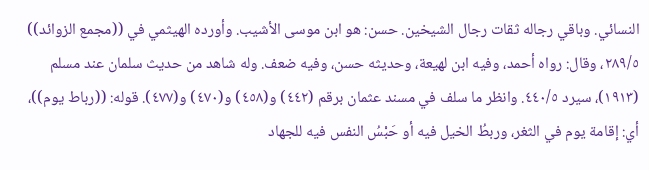النسائي. وباقي رجاله ثقات رجال الشيخين. حسن: هو ابن موسى الأشيب. وأورده الهيثمي في ((مجمع الزوائد)) ٢٨٩/٥، وقال: رواه أحمد، وفيه ابن لهيعة، وحديثه حسن، وفيه ضعف. وله شاهد من حديث سلمان عند مسلم (١٩١٣)، سيرد ٤٤٠/٥. وانظر ما سلف في مسند عثمان برقم (٤٤٢) و(٤٥٨) و(٤٧٠) و(٤٧٧). قوله: ((رباط يوم))، أي: إقامة يوم في الثغر، وربطُ الخيل فيه أو حَبْسُ النفس فيه للجهاد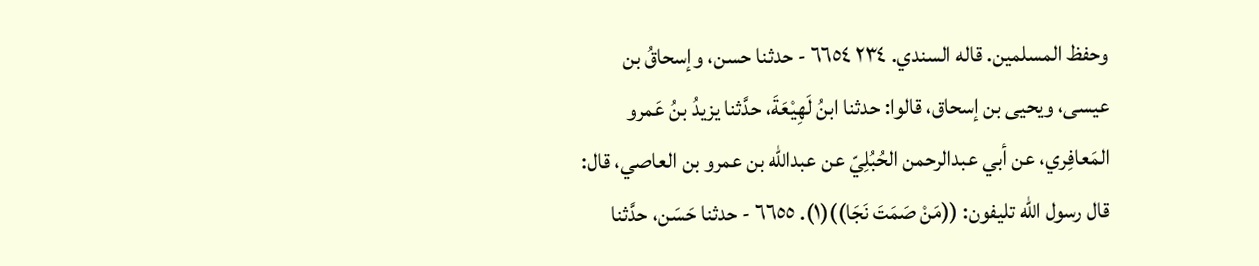وحفظ المسلمين. قاله السندي. ٢٣٤ ٦٦٥٤ - حدثنا حسن، وإسحاقُ بن عيسى، ويحيى بن إسحاق، قالوا: حدثنا ابنُ لَهِيْعَةَ، حدَّثنا يزيدُ بنُ عَمرو المَعافِري، عن أبي عبدالرحمن الحُبُلِيّ عن عبدالله بن عمرو بن العاصي، قال: قال رسول الله تليفون: ((مَنْ صَمَتَ نَجَا))(١). ٦٦٥٥ - حدثنا حَسَن، حدَّثنا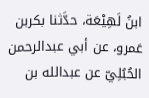ابنُ لَهِيْعَة، حدَّثنا بكربن عَمرو، عن أبي عبدالرحمن الحُبُلِيّ عن عبدالله بن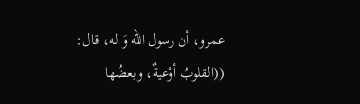عمرو، أن رسول الله وَ له، قال: ((القلوبُ أوْعيةٌ، وبعضُها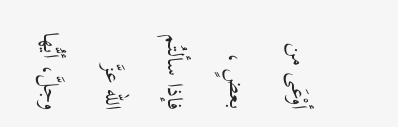أوْعَى من بعضٍ ، فإذا سألتُم الله عزَّ وجلَّ، أيُّها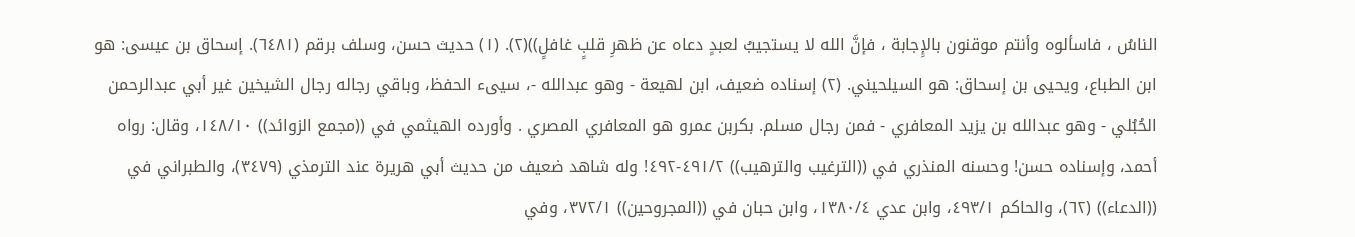الناسُ ، فاسألوه وأنتم موقنون بالإِجابة ، فإنَّ الله لا يستجيبُ لعبدٍ دعاه عن ظهرِ قلبٍ غافلٍ))(٢). (١) حديث حسن، وسلف برقم (٦٤٨١). إسحاق بن عيسى: هو ابن الطباع، ويحيى بن إسحاق: هو السيلحيني. (٢) إسناده ضعيف، ابن لهيعة - وهو عبدالله -، سيىء الحفظ، وباقي رجاله رجال الشيخين غير أبي عبدالرحمن الحُبُلي - وهو عبدالله بن يزيد المعافري - فمن رجال مسلم. بكربن عمرو هو المعافري المصري . وأورده الهيثمي في ((مجمع الزوائد)) ١٤٨/١٠، وقال: رواه أحمد، وإسناده حسن! وحسنه المنذري في ((الترغيب والترهيب)) ٤٩١/٢-٤٩٢! وله شاهد ضعيف من حديث أبي هريرة عند الترمذي (٣٤٧٩)، والطبراني في ((الدعاء)) (٦٢)، والحاكم ٤٩٣/١، وابن عدي ١٣٨٠/٤، وابن حبان في ((المجروحين)) ٣٧٢/١، وفي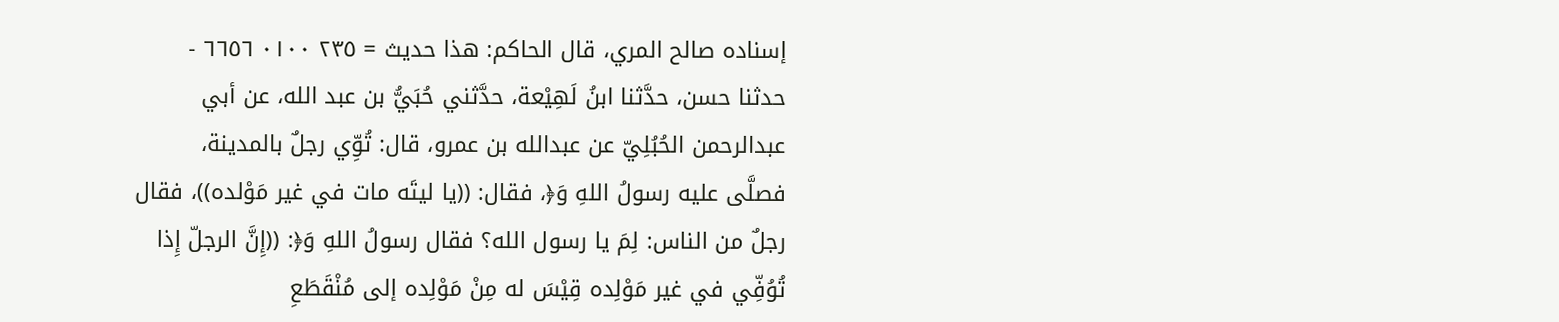إسناده صالح المري، قال الحاكم: هذا حديث = ٢٣٥ ٠١٠٠ ٦٦٥٦ - حدثنا حسن، حدَّثنا ابنُ لَهِيْعة، حدَّثني حُبَيُّ بن عبد الله، عن أبي عبدالرحمن الحُبُلِيّ عن عبدالله بن عمرو، قال: تُوِّي رجلٌ بالمدينة، فصلَّى عليه رسولُ اللهِ وَ﴿، فقال: ((يا ليتَه مات في غير مَوْلده))، فقال رجلٌ من الناس: لِمَ يا رسول الله؟ فقال رسولُ اللهِ وَ﴿: ((إِنَّ الرجلّ إِذا تُوُفِّي في غير مَوْلِده قِيْسَ له مِنْ مَوْلِده إلى مُنْقَطَعِ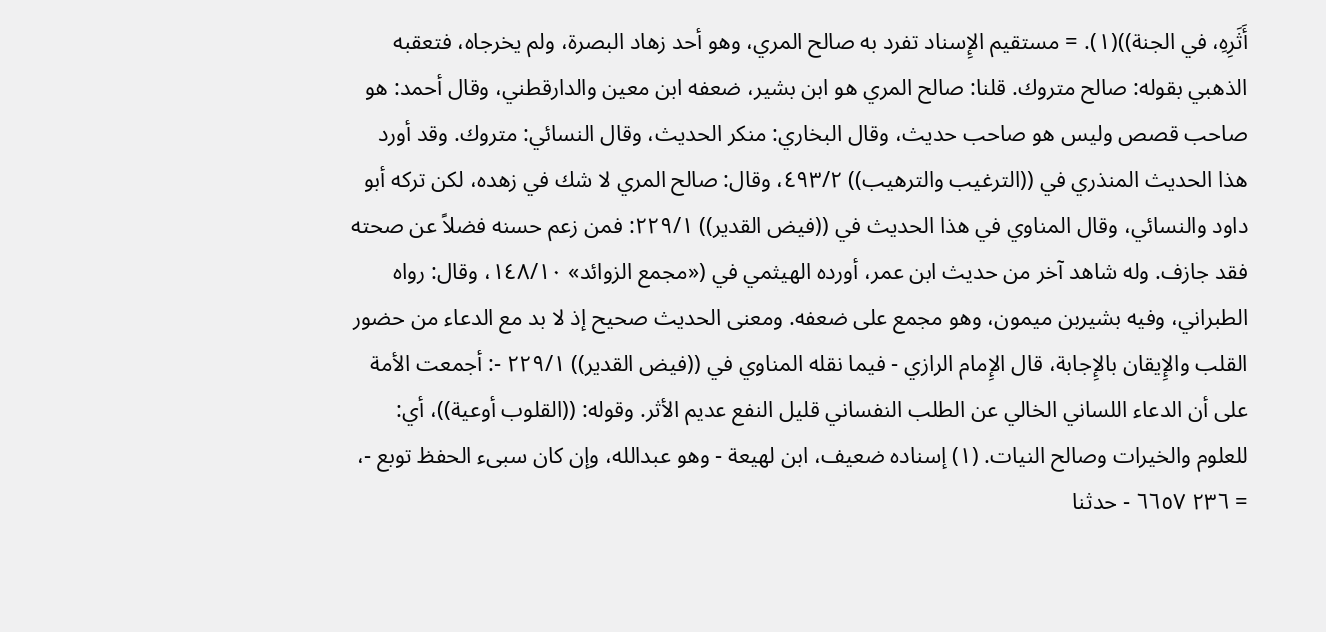أَثَرِهِ، في الجنة))(١). = مستقيم الإِسناد تفرد به صالح المري، وهو أحد زهاد البصرة، ولم يخرجاه، فتعقبه الذهبي بقوله: صالح متروك. قلنا: صالح المري هو ابن بشير، ضعفه ابن معين والدارقطني، وقال أحمد: هو صاحب قصص وليس هو صاحب حديث، وقال البخاري: منكر الحديث، وقال النسائي: متروك. وقد أورد هذا الحديث المنذري في ((الترغيب والترهيب)) ٤٩٣/٢، وقال: صالح المري لا شك في زهده، لكن تركه أبو داود والنسائي، وقال المناوي في هذا الحديث في ((فيض القدير)) ٢٢٩/١: فمن زعم حسنه فضلاً عن صحته فقد جازف. وله شاهد آخر من حديث ابن عمر، أورده الهيثمي في («مجمع الزوائد» ١٤٨/١٠، وقال: رواه الطبراني، وفيه بشيربن ميمون، وهو مجمع على ضعفه. ومعنى الحديث صحيح إذ لا بد مع الدعاء من حضور القلب والإِيقان بالإِجابة، قال الإِمام الرازي - فيما نقله المناوي في ((فيض القدير)) ٢٢٩/١ -: أجمعت الأمة على أن الدعاء اللساني الخالي عن الطلب النفساني قليل النفع عديم الأثر. وقوله: ((القلوب أوعية))، أي: للعلوم والخيرات وصالح النيات. (١) إسناده ضعيف، ابن لهيعة - وهو عبدالله، وإن كان سبىء الحفظ توبع -، = ٢٣٦ ٦٦٥٧ - حدثنا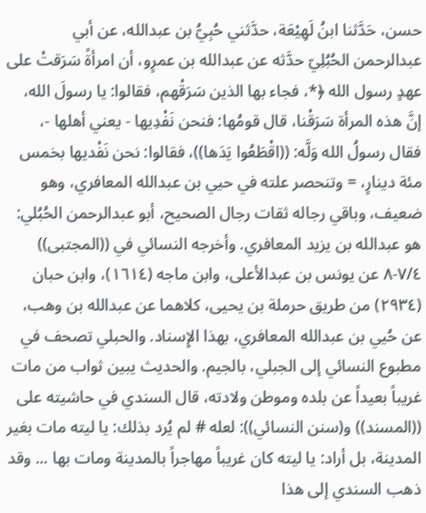حسن، حَدَّثنا ابنُ لَهِيْعَة، حدَّثني حُبِيُّ بن عبدالله، عن أبي عبدالرحمن الحُبُلِيّ حدَّثه عن عبدالله بن عمرٍو، أن امرأةً سَرَقتْ على عهدٍ رسول الله ﴿*، فجاء بها الذين سَرَقْهم، فقالوا: يا رسولَ الله، إنَّ هذه المرأة سَرَقْنا، قال قومُها: فنحن نَفْدِيها - يعني أهلها -، فقال رسولُ الله وَلَّه: ((اقْطَعُوا يَدَها))، فقالوا: نحن نَفْديها بخمس مئة دينارٍ، = وتنحصر علته في حيي بن عبدالله المعافري، وهو ضعيف، وباقي رجاله ثقات رجال الصحيح، أبو عبدالرحمن الحُبُلي: هو عبدالله بن يزيد المعافري. وأخرجه النسائي في ((المجتبى)) ٧/٤-٨ عن يونس بن عبدالأعلى، وابن ماجه (١٦١٤)، وابن حبان (٢٩٣٤) من طريق حرملة بن يحيى، كلاهما عن عبدالله بن وهب، عن حُيي بن عبدالله المعافري، بهذا الإِسناد. والحبلي تصحف في مطبوع النسائي إلى الجبلي، بالجيم. والحديث يبين ثواب من مات غريباً بعيداً عن بلده وموطن ولادته، قال السندي في حاشيته على ((المسند)) و(سنن النسائي)): لعله # لم يُرد بذلك: يا ليته مات بغير المدينة، بل أراد: يا ليته كان غريباً مهاجراً بالمدينة ومات بها ... وقد ذهب السندي إلى هذا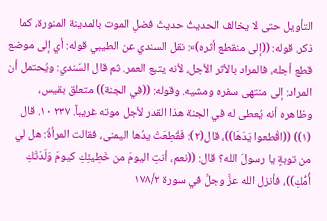التأويل حتى لا يخالف الحديثُ حدیثَ فضلِ الموت بالمدينة المنورة، كما ذكر. قوله: ((إلى منقطع أثره)»: نقل السندي عن الطيبي قوله: أي إلى موضع قطع أجله، فالمراد بالأثر الأجل، لأنه يتبع العمر. ثم قال السّندي: ويُحتمل أن المراد: إلى منتهى سفره ومشيه. وقوله: ((في الجنة)) متعلق بقيس، وظاهره أنه يُعطى له في الجنة هذا القدر لأجل موته غريباً. ٢٣٧ ١٠. قال (١)) ((اقْطعوا يَدَهَا))، قال(٢): فَقُطِعَتْ يدُها اليمنى، فقالت المرأةُ: هل لي من توبةٍ يا رسولَ الله؟ قال: ((نعم، أنتِ اليومَ من خَطِيئِكِ كيومَ وَلَدَتْكِ أُمُّكِ))، فأنزل الله عزَّ وجلَّ في سورة ١٧٨/٢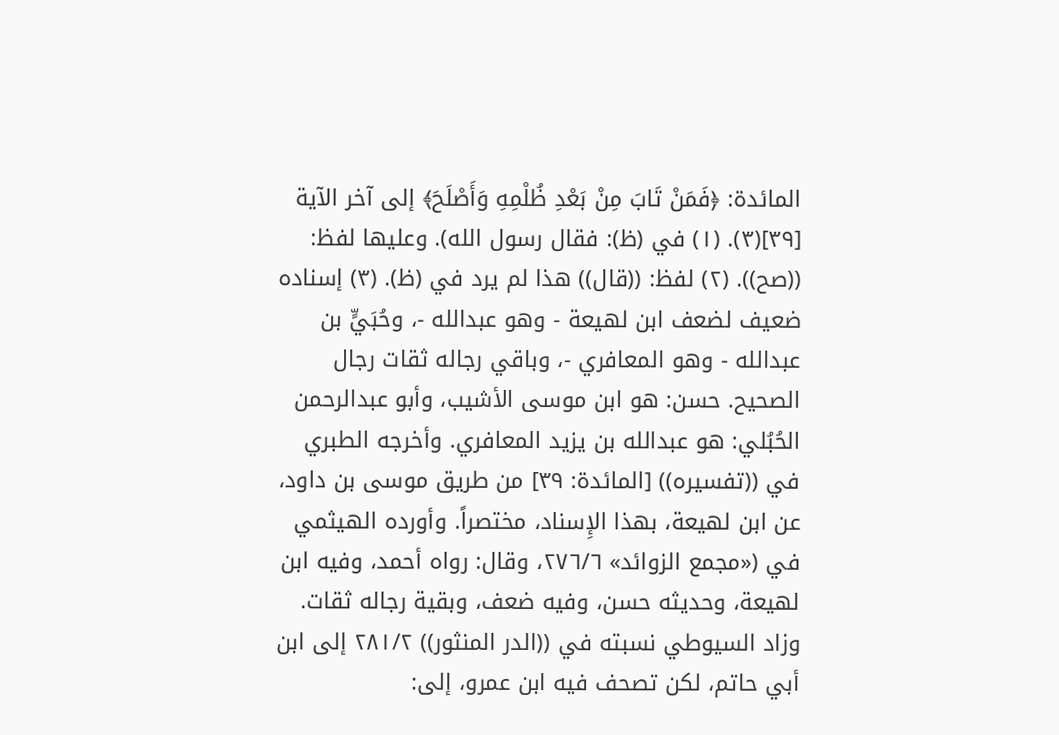المائدة: ﴿فَمَنْ تَابَ مِنْ بَعْدِ ظُلْمِهِ وَأَصْلَحَ﴾ إلى آخر الآية [٣٩](٣). (١) في (ظ): فقال رسول الله). وعليها لفظ: ((صح)). (٢) لفظ: ((قال)) هذا لم يرد في (ظ). (٣) إسناده ضعيف لضعف ابن لهيعة - وهو عبدالله -، وحُبَيٍّ بن عبدالله - وهو المعافري -، وباقي رجاله ثقات رجال الصحيح. حسن: هو ابن موسى الأشيب، وأبو عبدالرحمن الحُبُلي: هو عبدالله بن يزيد المعافري. وأخرجه الطبري في ((تفسيره)) [المائدة: ٣٩] من طريق موسى بن داود، عن ابن لهيعة، بهذا الإِسناد، مختصراً. وأورده الهيثمي في («مجمع الزوائد» ٢٧٦/٦، وقال: رواه أحمد، وفيه ابن لهيعة، وحديثه حسن، وفيه ضعف، وبقية رجاله ثقات. وزاد السيوطي نسبته في ((الدر المنثور)) ٢٨١/٢ إلى ابن أبي حاتم، لكن تصحف فيه ابن عمرو، إلى: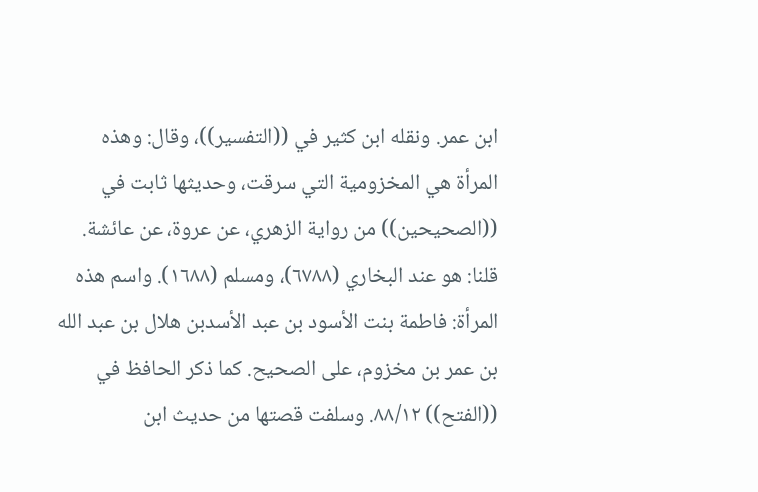ابن عمر. ونقله ابن كثير في ((التفسير))، وقال: وهذه المرأة هي المخزومية التي سرقت، وحديثها ثابت في ((الصحيحين)) من رواية الزهري، عن عروة، عن عائشة. قلنا: هو عند البخاري (٦٧٨٨)، ومسلم (١٦٨٨). واسم هذه المرأة: فاطمة بنت الأسود بن عبد الأسدبن هلال بن عبد الله بن عمر بن مخزوم، على الصحيح. كما ذكر الحافظ في ((الفتح)) ٨٨/١٢. وسلفت قصتها من حديث ابن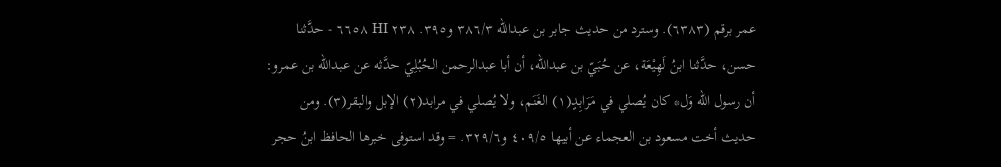عمر برقم (٦٣٨٣). وسترد من حديث جابر بن عبدالله ٣٨٦/٣ و٣٩٥. ٢٣٨ HI ٦٦٥٨ - حدَّثنا حسن، حدَّثنا ابنُ لَهِيْعَة، عن حُبَيّ بن عبدالله، أن أبا عبدالرحمن الحُبُلِيّ حدَّثه عن عبدالله بن عمرو: أن رسول الله وَل* كان يُصلي في مَرَابِدٍ(١) الغَنَم، ولا يُصلي في مرابد(٢) الإبل والبقر(٣). ومن حديث أخت مسعود بن العجماء عن أبيها ٤٠٩/٥ و٣٢٩/٦. = وقد استوفى خبرها الحافظ ابنُ حجر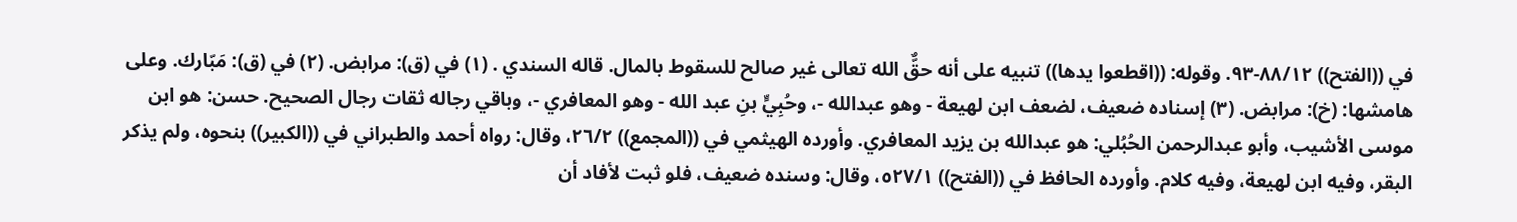في ((الفتح)) ٨٨/١٢-٩٣. وقوله: ((اقطعوا يدها)) تنبيه على أنه حقٌّ الله تعالى غير صالح للسقوط بالمال. قاله السندي . (١) في (ق): مرابض. (٢) في (ق): مَبّارك. وعلى هامشها: (خ): مرابض. (٣) إسناده ضعيف، لضعف ابن لهيعة - وهو عبدالله -، وحُبِيٍّ بنِ عبد الله - وهو المعافري -، وباقي رجاله ثقات رجال الصحيح. حسن: هو ابن موسى الأشيب، وأبو عبدالرحمن الحُبُلي: هو عبدالله بن يزيد المعافري. وأورده الهيثمي في ((المجمع)) ٢٦/٢، وقال: رواه أحمد والطبراني في ((الكبير)) بنحوه، ولم يذكر البقر، وفيه ابن لهيعة، وفيه كلام. وأورده الحافظ في ((الفتح)) ٥٢٧/١، وقال: وسنده ضعيف، فلو ثبت لأفاد أن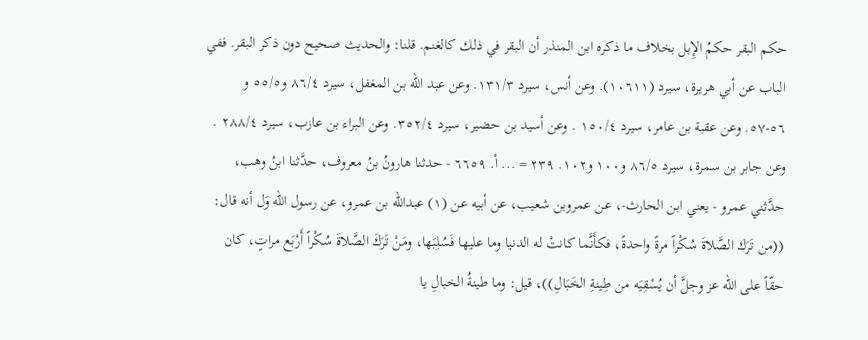حكم البقر حكمُ الإِبل بخلاف ما ذكره ابن المنذر أن البقر في ذلك كالغنم. قلنا: والحديث صحيح دون ذكر البقر. ففي الباب عن أبي هريرة، سيرد (١٠٦١١). وعن أنس، سيرد ١٣١/٣. وعن عبد الله بن المغفل، سيرد ٨٦/٤ و٥٥/٥ و ٥٦-٥٧. وعن عقبة بن عامر، سيرد ١٥٠/٤ . وعن أسيد بن حضير، سيرد ٣٥٢/٤. وعن البراء بن عازب، سيرد ٢٨٨/٤ . وعن جابر بن سمرة، سيرد ٨٦/٥ و١٠٠ و١٠٢. ٢٣٩ = ... أ. ٦٦٥٩ - حدثنا هارونُ بنُ معروف، حدَّثنا ابنُ وهب، حدَّثني عمرو - يعني ابن الحارث-، عن عمروبن شعيب، عن أبيه عن (١) عبدالله بن عمرو، عن رسول الله وَل أنه قال: ((من تَرَك الصَّلاةَ سُكْراً مرةً واحدةً، فكأَنَّما كانتْ له الدنيا وما عليها فَسُلِبَها، ومَنْ تَرَكَ الصَّلاةَ سُكْراً أَرْبَع مراتٍ، كان حقّاً على الله عز وجلَّ أن يُسْقِيَه من طِينةِ الخَبَالِ))، قيل: وما طينةُ الخبالِ يا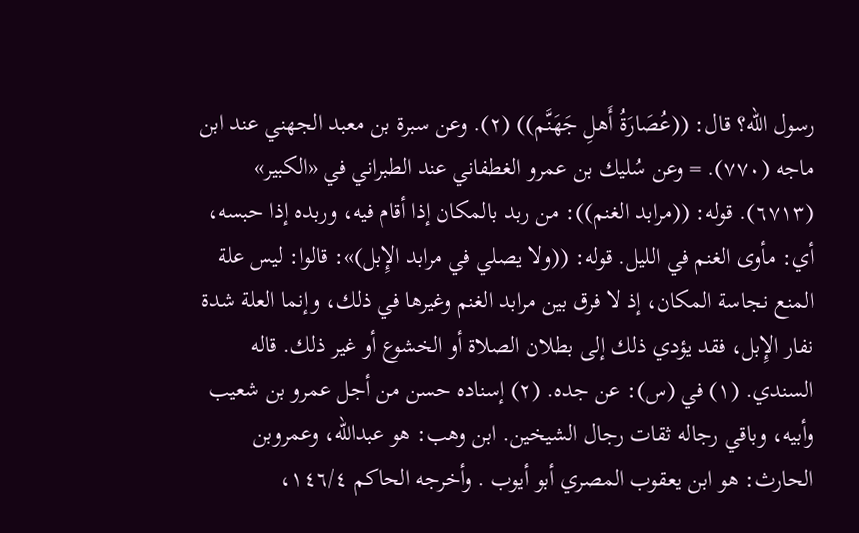رسول الله؟ قال: ((عُصَارَةُ أَهلِ جَهَنَّم)) (٢). وعن سبرة بن معبد الجهني عند ابن ماجه (٧٧٠). = وعن سُليك بن عمرو الغطفاني عند الطبراني في «الكبير» (٦٧١٣). قوله: ((مرابد الغنم)): من ربد بالمكان إذا أقام فيه، وربده إذا حبسه، أي: مأوى الغنم في الليل. قوله: ((ولا يصلي في مرابد الإِبل)»: قالوا: ليس علة المنع نجاسة المكان، إذ لا فرق بين مرابد الغنم وغيرها في ذلك، وإنما العلة شدة نفار الإِبل، فقد يؤدي ذلك إلى بطلان الصلاة أو الخشوع أو غير ذلك. قاله السندي. (١) في (س): عن جده. (٢) إسناده حسن من أجل عمرو بن شعيب وأبيه، وباقي رجاله ثقات رجال الشيخين. ابن وهب: هو عبدالله، وعمروبن الحارث: هو ابن يعقوب المصري أبو أيوب . وأخرجه الحاكم ١٤٦/٤،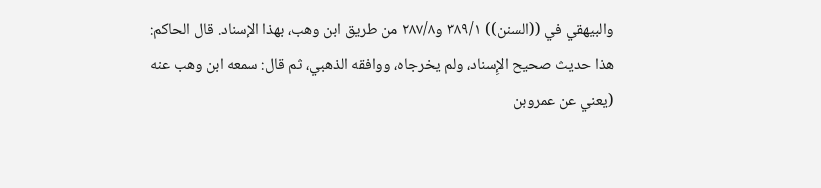والبيهقي في ((السنن)) ٣٨٩/١ و٢٨٧/٨ من طريق ابن وهب، بهذا الإسناد. قال الحاكم: هذا حديث صحيح الإِسناد، ولم يخرجاه، ووافقه الذهبي، ثم قال: سمعه ابن وهب عنه (يعني عن عمروبن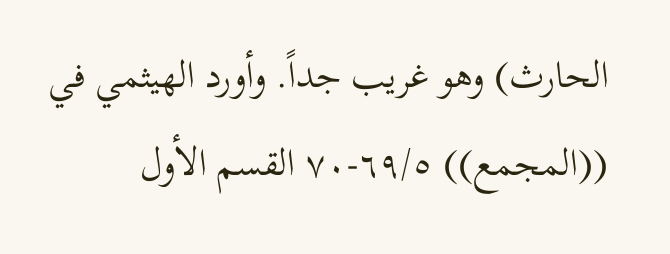الحارث) وهو غريب جداً. وأورد الهيثمي في ((المجمع)) ٦٩/٥-٧٠ القسم الأول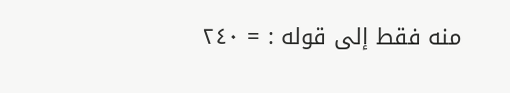منه فقط إلى قوله : = ٢٤٠